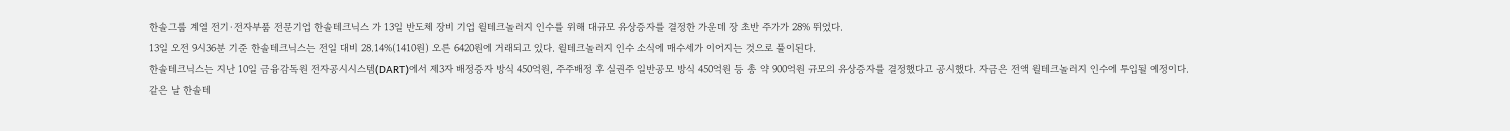한솔그룹 계열 전기·전자부품 전문기업 한솔테크닉스 가 13일 반도체 장비 기업 윌테크놀러지 인수를 위해 대규모 유상증자를 결정한 가운데 장 초반 주가가 28% 뛰었다.
13일 오전 9시36분 기준 한솔테크닉스는 전일 대비 28.14%(1410원) 오른 6420원에 거래되고 있다. 윌테크놀러지 인수 소식에 매수세가 이어지는 것으로 풀이된다.
한솔테크닉스는 지난 10일 금융감독원 전자공시시스템(DART)에서 제3자 배정증자 방식 450억원, 주주배정 후 실권주 일반공모 방식 450억원 등 총 약 900억원 규모의 유상증자를 결정했다고 공시했다. 자금은 전액 윌테크놀러지 인수에 투입될 예정이다.
같은 날 한솔테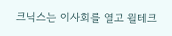크닉스는 이사회를 열고 윌테크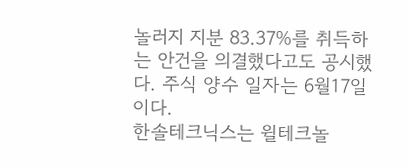놀러지 지분 83.37%를 취득하는 안건을 의결했다고도 공시했다. 주식 양수 일자는 6월17일이다.
한솔테크닉스는 윌테크놀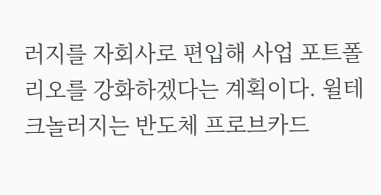러지를 자회사로 편입해 사업 포트폴리오를 강화하겠다는 계획이다. 윌테크놀러지는 반도체 프로브카드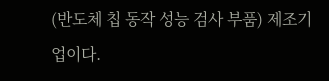(반도체 칩 동작 성능 검사 부품) 제조기업이다.